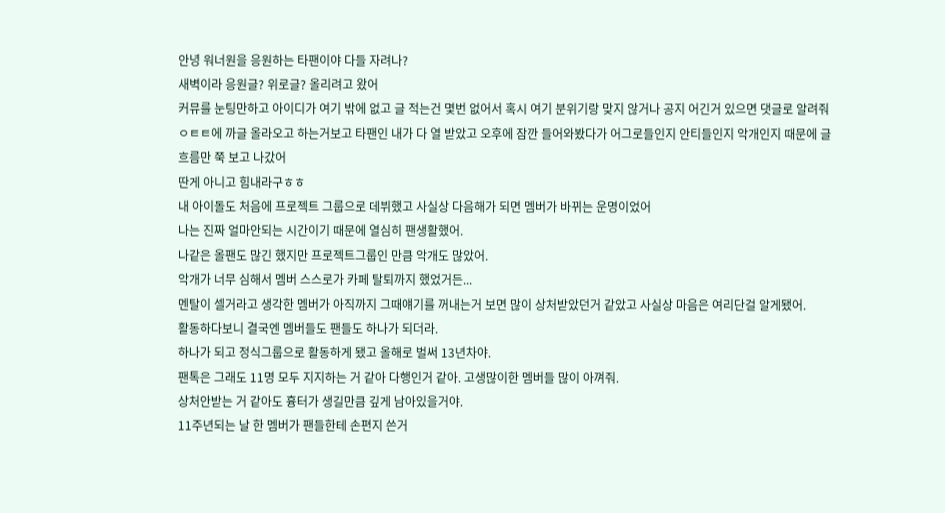안녕 워너원을 응원하는 타팬이야 다들 자려나?
새벽이라 응원글? 위로글? 올리려고 왔어
커뮤를 눈팅만하고 아이디가 여기 밖에 없고 글 적는건 몇번 없어서 혹시 여기 분위기랑 맞지 않거나 공지 어긴거 있으면 댓글로 알려줘
ㅇㅌㅌ에 까글 올라오고 하는거보고 타팬인 내가 다 열 받았고 오후에 잠깐 들어와봤다가 어그로들인지 안티들인지 악개인지 때문에 글 흐름만 쭉 보고 나갔어
딴게 아니고 힘내라구ㅎㅎ
내 아이돌도 처음에 프로젝트 그룹으로 데뷔했고 사실상 다음해가 되면 멤버가 바뀌는 운명이었어
나는 진짜 얼마안되는 시간이기 때문에 열심히 팬생활했어.
나같은 올팬도 많긴 했지만 프로젝트그룹인 만큼 악개도 많았어.
악개가 너무 심해서 멤버 스스로가 카페 탈퇴까지 했었거든...
멘탈이 셀거라고 생각한 멤버가 아직까지 그때얘기를 꺼내는거 보면 많이 상처받았던거 같았고 사실상 마음은 여리단걸 알게됐어.
활동하다보니 결국엔 멤버들도 팬들도 하나가 되더라.
하나가 되고 정식그룹으로 활동하게 됐고 올해로 벌써 13년차야.
팬톡은 그래도 11명 모두 지지하는 거 같아 다행인거 같아. 고생많이한 멤버들 많이 아껴줘.
상처안받는 거 같아도 흉터가 생길만큼 깊게 남아있을거야.
11주년되는 날 한 멤버가 팬들한테 손편지 쓴거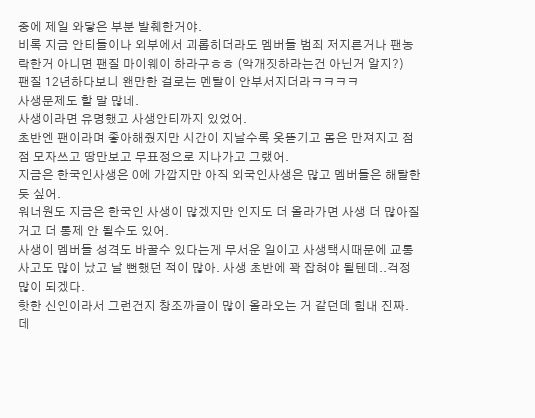중에 제일 와닿은 부분 발췌한거야.
비록 지금 안티들이나 외부에서 괴롭히더라도 멤버들 범죄 저지른거나 팬농락한거 아니면 팬질 마이웨이 하라구ㅎㅎ (악개짓하라는건 아닌거 알지?)
팬질 12년하다보니 왠만한 걸로는 멘탈이 안부서지더라ㅋㅋㅋㅋ
사생문제도 할 말 많네.
사생이라면 유명했고 사생안티까지 있었어.
초반엔 팬이라며 좋아해줬지만 시간이 지날수록 옷뜯기고 몸은 만져지고 점점 모자쓰고 땅만보고 무표정으로 지나가고 그랬어.
지금은 한국인사생은 0에 가깝지만 아직 외국인사생은 많고 멤버들은 해탈한듯 싶어.
워너원도 지금은 한국인 사생이 많겠지만 인지도 더 올라가면 사생 더 많아질거고 더 통제 안 될수도 있어.
사생이 멤버들 성격도 바꿀수 있다는게 무서운 일이고 사생택시때문에 교통사고도 많이 났고 날 뻔했던 적이 많아. 사생 초반에 꽉 잡혀야 될텐데..걱정많이 되겠다.
핫한 신인이라서 그런건지 창조까글이 많이 올라오는 거 같던데 힘내 진짜.
데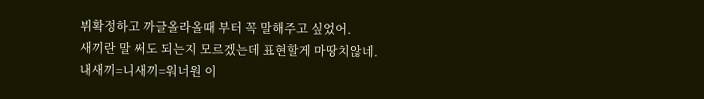뷔확정하고 까글올라올때 부터 꼭 말해주고 싶었어.
새끼란 말 써도 되는지 모르겠는데 표현할게 마땅치않네.
내새끼=니새끼=워너원 이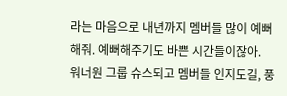라는 마음으로 내년까지 멤버들 많이 예뻐해줘. 예뻐해주기도 바쁜 시간들이잖아.
워너원 그룹 슈스되고 멤버들 인지도길, 풍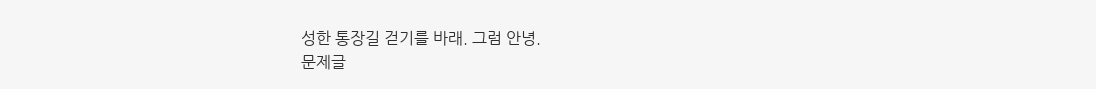성한 통장길 걷기를 바래. 그럼 안녕.
문제글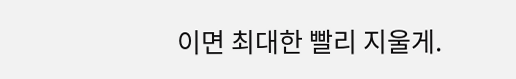이면 최대한 빨리 지울게.